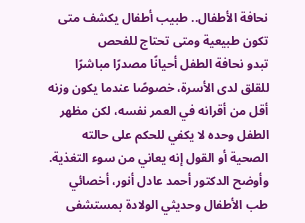نحافة الأطفال.. طبيب أطفال يكشف متى تكون طبيعية ومتى تحتاج للفحص
تبدو نحافة الطفل أحيانًا مصدرًا مباشرًا للقلق لدى الأسرة، خصوصًا عندما يكون وزنه أقل من أقرانه في العمر نفسه، لكن مظهر الطفل وحده لا يكفي للحكم على حالته الصحية أو القول إنه يعاني من سوء التغذية.
وأوضح الدكتور أحمد عادل أنور، أخصائي طب الأطفال وحديثي الولادة بمستشفى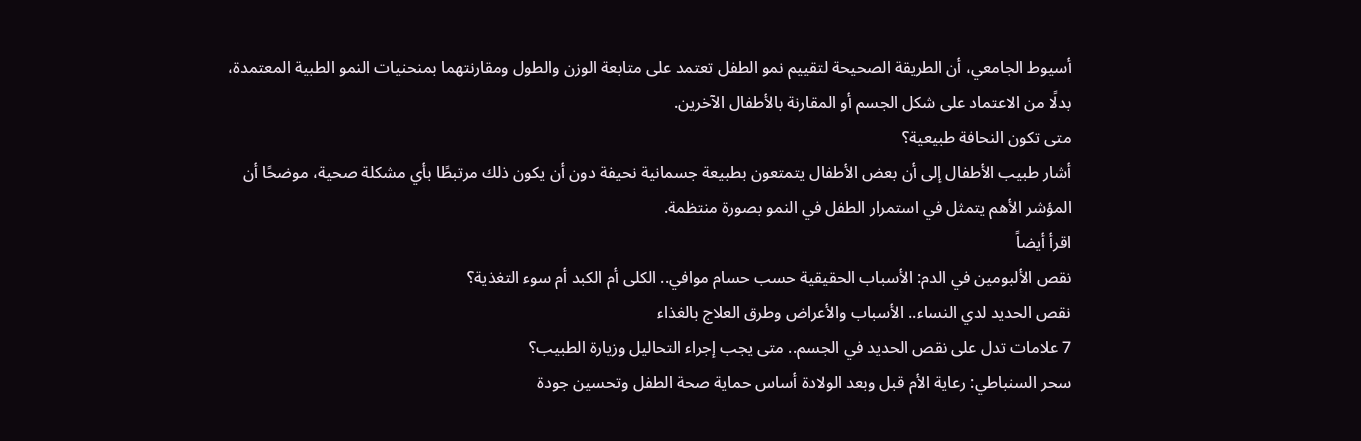أسيوط الجامعي، أن الطريقة الصحيحة لتقييم نمو الطفل تعتمد على متابعة الوزن والطول ومقارنتهما بمنحنيات النمو الطبية المعتمدة، بدلًا من الاعتماد على شكل الجسم أو المقارنة بالأطفال الآخرين.
متى تكون النحافة طبيعية؟
أشار طبيب الأطفال إلى أن بعض الأطفال يتمتعون بطبيعة جسمانية نحيفة دون أن يكون ذلك مرتبطًا بأي مشكلة صحية، موضحًا أن المؤشر الأهم يتمثل في استمرار الطفل في النمو بصورة منتظمة.
اقرأ أيضاً
نقص الألبومين في الدم: الأسباب الحقيقية حسب حسام موافي.. الكلى أم الكبد أم سوء التغذية؟
نقص الحديد لدي النساء.. الأسباب والأعراض وطرق العلاج بالغذاء
7 علامات تدل على نقص الحديد في الجسم.. متى يجب إجراء التحاليل وزيارة الطبيب؟
سحر السنباطي: رعاية الأم قبل وبعد الولادة أساس حماية صحة الطفل وتحسين جودة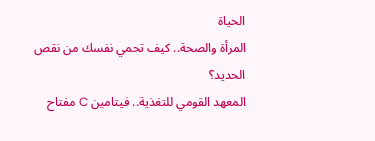الحياة
المرأة والصحة.. كيف تحمي نفسك من نقص الحديد؟
المعهد القومي للتغذية.. فيتامين C مفتاح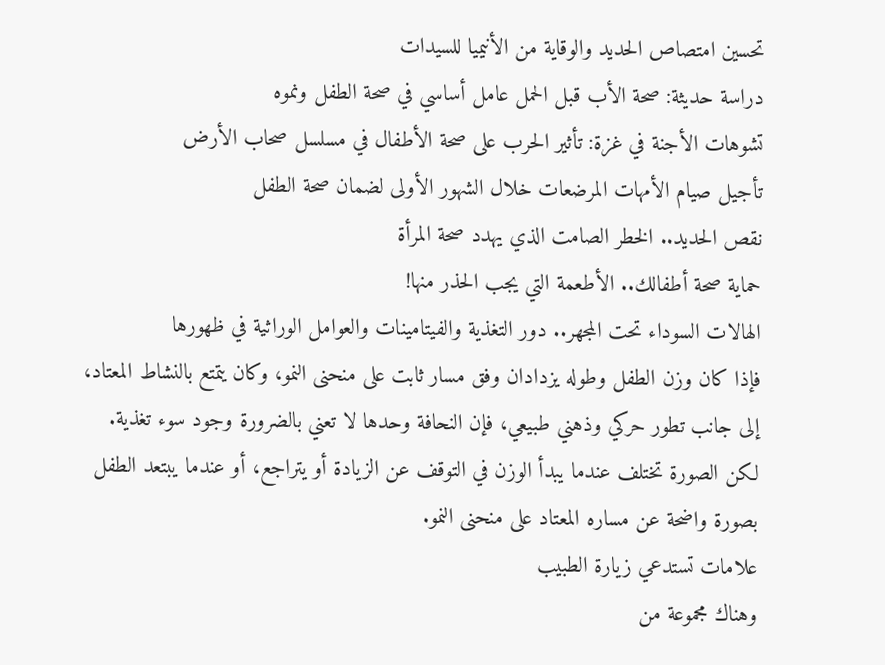تحسين امتصاص الحديد والوقاية من الأنيميا للسيدات
دراسة حديثة: صحة الأب قبل الحمل عامل أساسي في صحة الطفل ونموه
تشوهات الأجنة في غزة: تأثير الحرب على صحة الأطفال في مسلسل صحاب الأرض
تأجيل صيام الأمهات المرضعات خلال الشهور الأولى لضمان صحة الطفل
نقص الحديد.. الخطر الصامت الذي يهدد صحة المرأة
حماية صحة أطفالك.. الأطعمة التي يجب الحذر منها!
الهالات السوداء تحت المجهر.. دور التغذية والفيتامينات والعوامل الوراثية في ظهورها
فإذا كان وزن الطفل وطوله يزدادان وفق مسار ثابت على منحنى النمو، وكان يتمتع بالنشاط المعتاد، إلى جانب تطور حركي وذهني طبيعي، فإن النحافة وحدها لا تعني بالضرورة وجود سوء تغذية.
لكن الصورة تختلف عندما يبدأ الوزن في التوقف عن الزيادة أو يتراجع، أو عندما يبتعد الطفل بصورة واضحة عن مساره المعتاد على منحنى النمو.
علامات تستدعي زيارة الطبيب
وهناك مجموعة من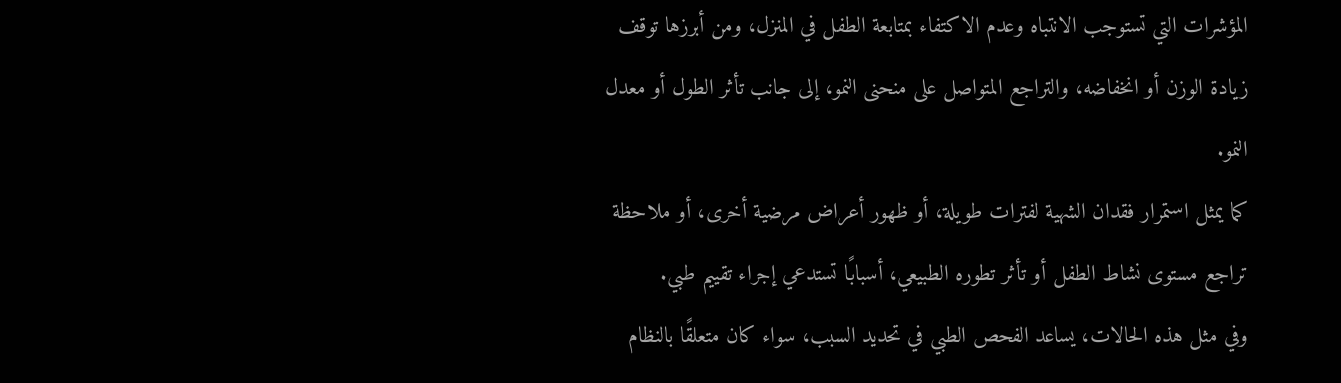المؤشرات التي تستوجب الانتباه وعدم الاكتفاء بمتابعة الطفل في المنزل، ومن أبرزها توقف زيادة الوزن أو انخفاضه، والتراجع المتواصل على منحنى النمو، إلى جانب تأثر الطول أو معدل النمو.
كما يمثل استمرار فقدان الشهية لفترات طويلة، أو ظهور أعراض مرضية أخرى، أو ملاحظة تراجع مستوى نشاط الطفل أو تأثر تطوره الطبيعي، أسبابًا تستدعي إجراء تقييم طبي.
وفي مثل هذه الحالات، يساعد الفحص الطبي في تحديد السبب، سواء كان متعلقًا بالنظام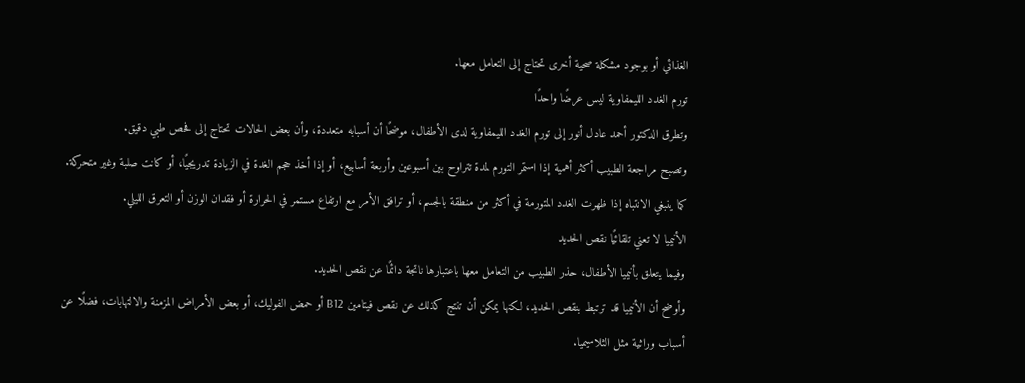الغذائي أو بوجود مشكلة صحية أخرى تحتاج إلى التعامل معها.
تورم الغدد الليمفاوية ليس عرضًا واحدًا
وتطرق الدكتور أحمد عادل أنور إلى تورم الغدد الليمفاوية لدى الأطفال، موضحًا أن أسبابه متعددة، وأن بعض الحالات تحتاج إلى فحص طبي دقيق.
وتصبح مراجعة الطبيب أكثر أهمية إذا استمر التورم لمدة تتراوح بين أسبوعين وأربعة أسابيع، أو إذا أخذ حجم الغدة في الزيادة تدريجيًا، أو كانت صلبة وغير متحركة.
كما ينبغي الانتباه إذا ظهرت الغدد المتورمة في أكثر من منطقة بالجسم، أو ترافق الأمر مع ارتفاع مستمر في الحرارة أو فقدان الوزن أو التعرق الليلي.
الأنيميا لا تعني تلقائيًا نقص الحديد
وفيما يتعلق بأنيميا الأطفال، حذر الطبيب من التعامل معها باعتبارها ناتجة دائمًا عن نقص الحديد.
وأوضح أن الأنيميا قد ترتبط بنقص الحديد، لكنها يمكن أن تنتج كذلك عن نقص فيتامين B12 أو حمض الفوليك، أو بعض الأمراض المزمنة والالتهابات، فضلًا عن أسباب وراثية مثل الثلاسيميا.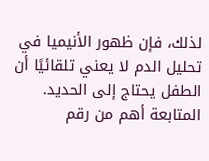لذلك، فإن ظهور الأنيميا في تحليل الدم لا يعني تلقائيًا أن الطفل يحتاج إلى الحديد.
المتابعة أهم من رقم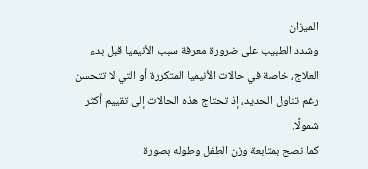الميزان
وشدد الطبيب على ضرورة معرفة سبب الأنيميا قبل بدء العلاج، خاصة في حالات الأنيميا المتكررة أو التي لا تتحسن رغم تناول الحديد، إذ تحتاج هذه الحالات إلى تقييم أكثر شمولًا.
كما نصح بمتابعة وزن الطفل وطوله بصورة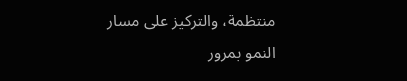منتظمة، والتركيز على مسار النمو بمرور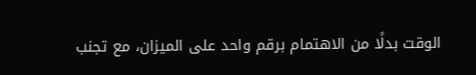الوقت بدلًا من الاهتمام برقم واحد على الميزان، مع تجنب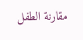مقارنة الطفل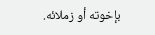بإخوته أو زملائه.